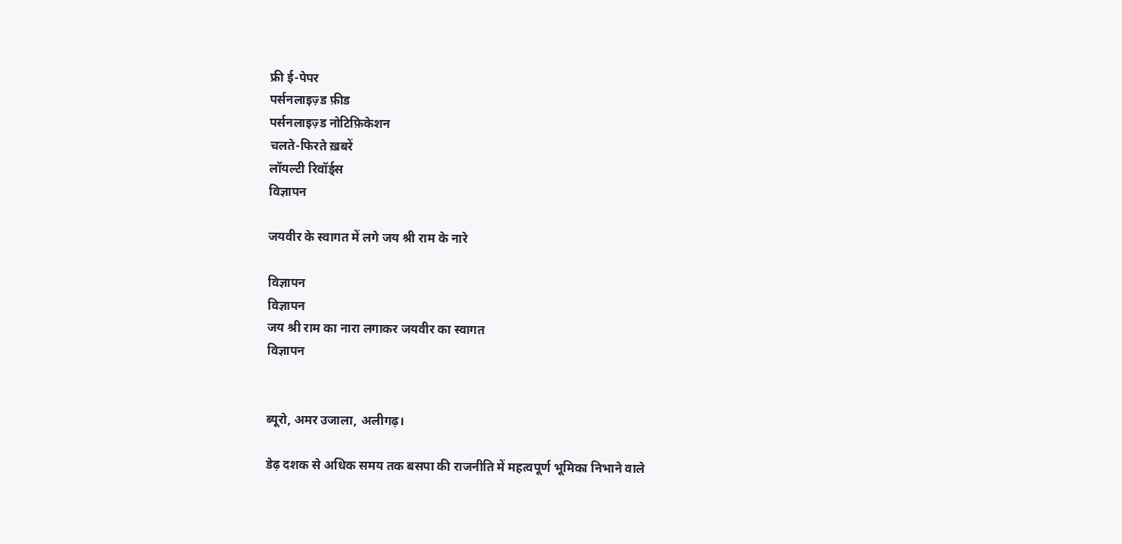फ्री ई-पेपर
पर्सनलाइज़्ड फ़ीड
पर्सनलाइज़्ड नोटिफ़िकेशन
चलते-फिरते ख़बरें
लॉयल्टी रिवॉर्ड्स
विज्ञापन

जयवीर के स्वागत में लगे जय श्री राम के नारे

विज्ञापन
विज्ञापन
जय श्री राम का नारा लगाकर जयवीर का स्वागत
विज्ञापन


ब्यूरो, अमर उजाला, अलीगढ़।

डेढ़ दशक से अधिक समय तक बसपा की राजनीति में महत्वपूर्ण भूमिका निभाने वाले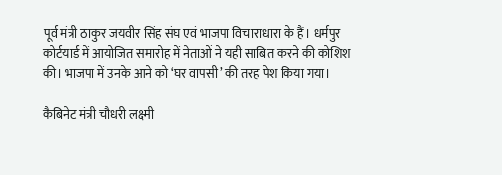पूर्व मंत्री ठाकुर जयवीर सिंह संघ एवं भाजपा विचाराधारा के हैं। धर्मपुर कोर्टयार्ड में आयोजित समारोह में नेताओं ने यही साबित करने की कोशिश की। भाजपा में उनके आने को ‘घर वापसी’ की तरह पेश किया गया।

कैबिनेट मंत्री चौधरी लक्ष्मी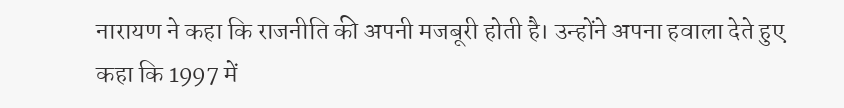नारायण ने कहा कि राजनीति की अपनी मजबूरी होती है। उन्होंने अपना हवाला देते हुए कहा कि 1997 में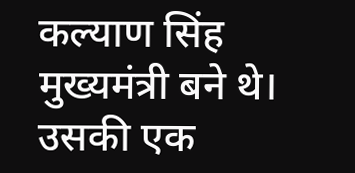कल्याण सिंह मुख्यमंत्री बने थे। उसकी एक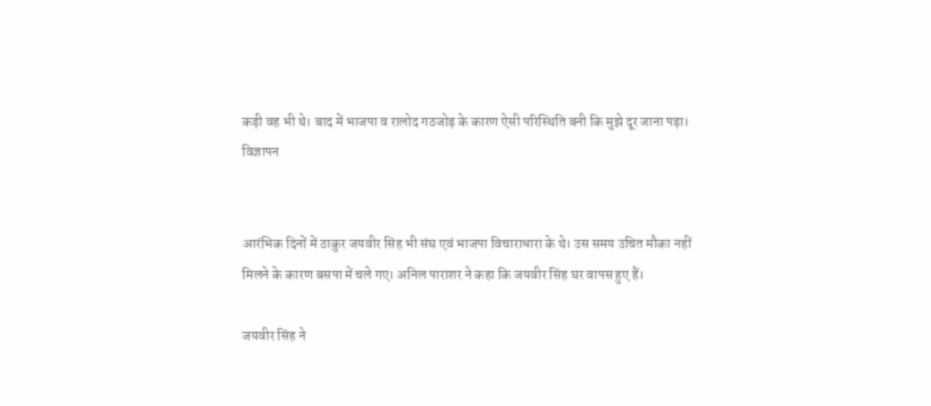कड़ी वह भी थे। बाद में भाजपा व रालोद गठजोड़ के कारण ऐसी परिस्थिति बनी कि मुझे दूर जाना पड़ा।
विज्ञापन


आरंभिक दिनों में ठाकुर जयवीर सिंह भी संघ एवं भाजपा विचाराधारा के थे। उस समय उचित मौका नहीं मिलने के कारण बसपा में चले गए। अनिल पाराशर ने कहा कि जयवीर सिंह घर वापस हुए हैं।

जयवीर सिंह ने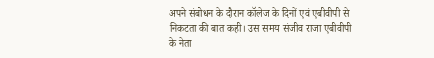अपने संबोधन के दौरान कॉलेज के दिनों एवं एबीवीपी से निकटता की बात कही। उस समय संजीव राजा एबीवीपी के नेता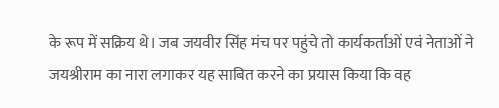के रूप में सक्रिय थे। जब जयवीर सिंह मंच पर पहुंचे तो कार्यकर्ताओं एवं नेताओं ने जयश्रीराम का नारा लगाकर यह साबित करने का प्रयास किया कि वह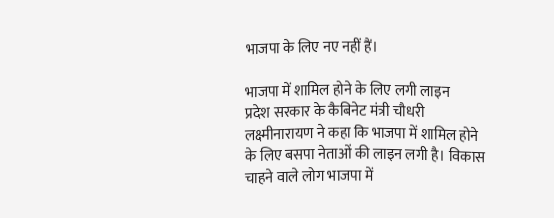भाजपा के लिए नए नहीं हैं।

भाजपा में शामिल होने के लिए लगी लाइन
प्रदेश सरकार के कैबिनेट मंत्री चौधरी लक्ष्मीनारायण ने कहा कि भाजपा में शामिल होने के लिए बसपा नेताओं की लाइन लगी है। विकास चाहने वाले लोग भाजपा में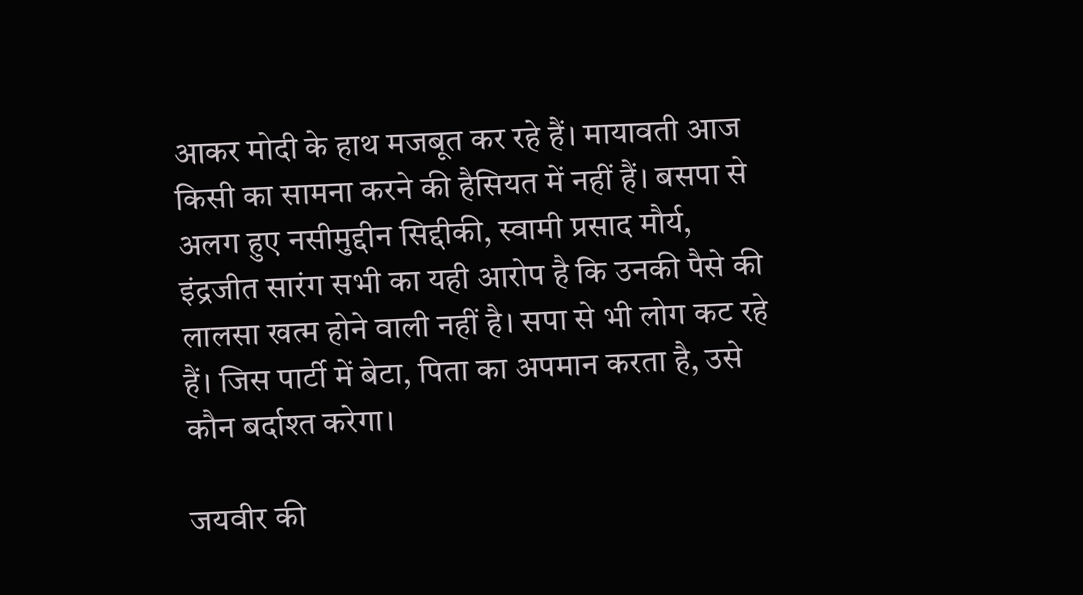आकर मोदी के हाथ मजबूत कर रहे हैं। मायावती आज किसी का सामना करने की हैसियत में नहीं हैं। बसपा से अलग हुए नसीमुद्दीन सिद्दीकी, स्वामी प्रसाद मौर्य, इंद्रजीत सारंग सभी का यही आरोप है कि उनकी पैसे की लालसा खत्म होने वाली नहीं है। सपा से भी लोग कट रहे हैं। जिस पार्टी में बेटा, पिता का अपमान करता है, उसे कौन बर्दाश्त करेगा।

जयवीर की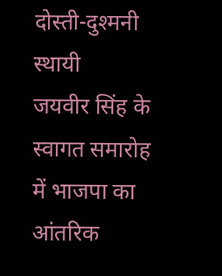दोस्ती-दुश्मनी स्थायी
जयवीर सिंह के स्वागत समारोह में भाजपा का आंतरिक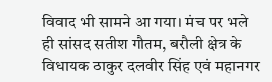विवाद भी सामने आ गया। मंच पर भले ही सांसद सतीश गौतम, बरौली क्षेत्र के विधायक ठाकुर दलवीर सिंह एवं महानगर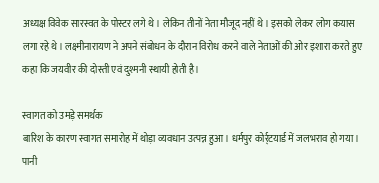अध्यक्ष विवेक सारस्वत के पोस्टर लगे थे। लेकिन तीनों नेता मौजूद नहीं थे। इसको लेकर लोग कयास लगा रहे थे। लक्ष्मीनारायण ने अपने संबोधन के दौरान विरोध करने वाले नेताओं की ओर इशारा करते हुए कहा कि जयवीर की दोस्ती एवं दुश्मनी स्थायी होती है।

स्वागत को उमड़े समर्थक
बारिश के कारण स्वागत समारोह में थोड़ा व्यवधान उत्पन्न हुआ। धर्मपुर कोर्र्टयार्ड में जलभराव हो गया। पानी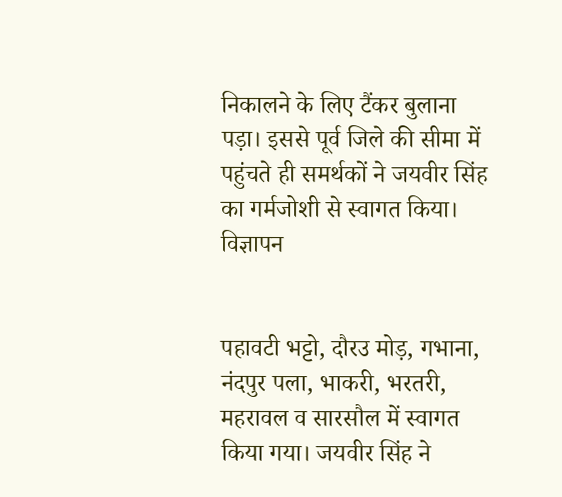निकालने के लिए टैंकर बुलाना पड़ा। इससे पूर्व जिले की सीमा में पहुंचते ही समर्थकों ने जयवीर सिंह का गर्मजोशी से स्वागत किया।
विज्ञापन


पहावटी भट्टो, दौरउ मोड़, गभाना, नंदपुर पला, भाकरी, भरतरी, महरावल व सारसौल में स्वागत किया गया। जयवीर सिंह ने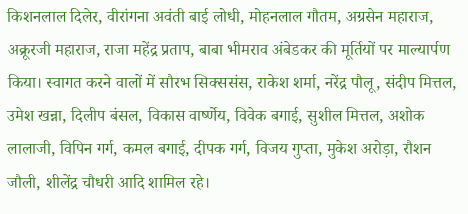किशनलाल दिलेर, वीरांगना अवंती बाई लोधी, मोहनलाल गौतम, अग्रसेन महाराज, अक्रूरजी महाराज, राजा महेंद्र प्रताप, बाबा भीमराव अंबेडकर की मूर्तियों पर माल्यार्पण किया। स्वागत करने वालों में सौरभ सिक्ससंस, राकेश शर्मा, नरेंद्र पौलू, संदीप मित्तल, उमेश खन्ना, दिलीप बंसल, विकास वार्ष्णेय, विवेक बगाई, सुशील मित्तल, अशोक लालाजी, विपिन गर्ग, कमल बगाई, दीपक गर्ग, विजय गुप्ता, मुकेश अरोड़ा, रौशन जौली, शीलेंद्र चौधरी आदि शामिल रहे।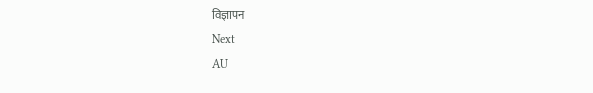विज्ञापन
Next
AU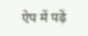ऐप में पढ़ें